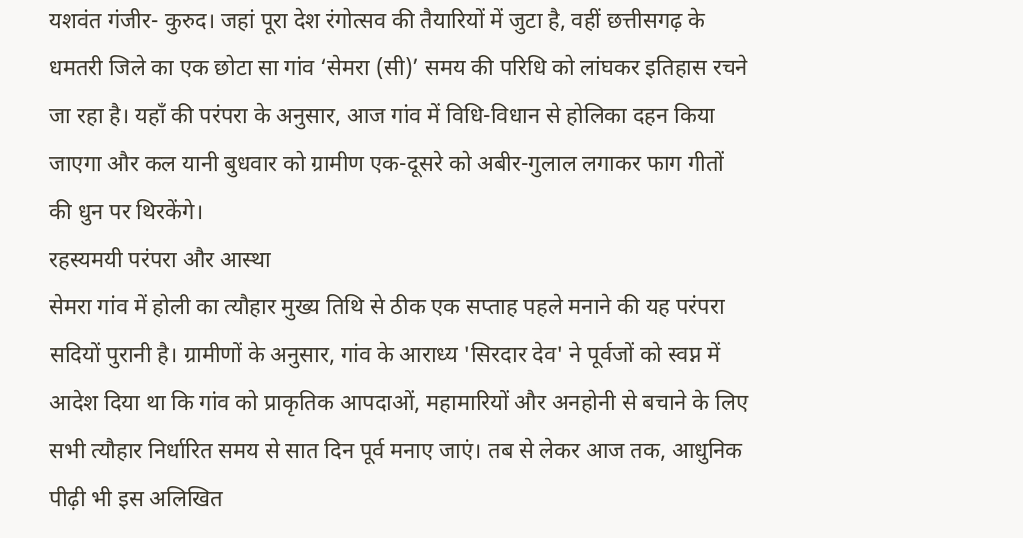यशवंत गंजीर- कुरुद। जहां पूरा देश रंगोत्सव की तैयारियों में जुटा है, वहीं छत्तीसगढ़ के धमतरी जिले का एक छोटा सा गांव ‘सेमरा (सी)’ समय की परिधि को लांघकर इतिहास रचने जा रहा है। यहाँ की परंपरा के अनुसार, आज गांव में विधि-विधान से होलिका दहन किया जाएगा और कल यानी बुधवार को ग्रामीण एक-दूसरे को अबीर-गुलाल लगाकर फाग गीतों की धुन पर थिरकेंगे।
रहस्यमयी परंपरा और आस्था
सेमरा गांव में होली का त्यौहार मुख्य तिथि से ठीक एक सप्ताह पहले मनाने की यह परंपरा सदियों पुरानी है। ग्रामीणों के अनुसार, गांव के आराध्य 'सिरदार देव' ने पूर्वजों को स्वप्न में आदेश दिया था कि गांव को प्राकृतिक आपदाओं, महामारियों और अनहोनी से बचाने के लिए सभी त्यौहार निर्धारित समय से सात दिन पूर्व मनाए जाएं। तब से लेकर आज तक, आधुनिक पीढ़ी भी इस अलिखित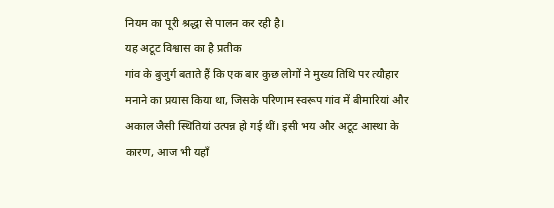नियम का पूरी श्रद्धा से पालन कर रही है।
यह अटूट विश्वास का है प्रतीक
गांव के बुजुर्ग बताते हैं कि एक बार कुछ लोगों ने मुख्य तिथि पर त्यौहार मनाने का प्रयास किया था, जिसके परिणाम स्वरूप गांव में बीमारियां और अकाल जैसी स्थितियां उत्पन्न हो गई थीं। इसी भय और अटूट आस्था के कारण, आज भी यहाँ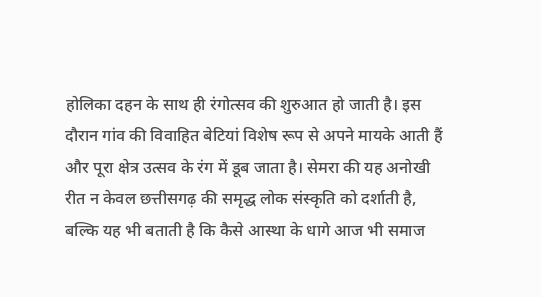होलिका दहन के साथ ही रंगोत्सव की शुरुआत हो जाती है। इस दौरान गांव की विवाहित बेटियां विशेष रूप से अपने मायके आती हैं और पूरा क्षेत्र उत्सव के रंग में डूब जाता है। सेमरा की यह अनोखी रीत न केवल छत्तीसगढ़ की समृद्ध लोक संस्कृति को दर्शाती है, बल्कि यह भी बताती है कि कैसे आस्था के धागे आज भी समाज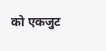को एकजुट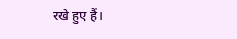रखे हुए हैं।